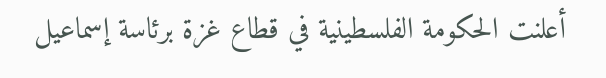أعلنت الحكومة الفلسطينية في قطاع غزة برئاسة إسماعيل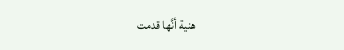هنية أنَّها قدمت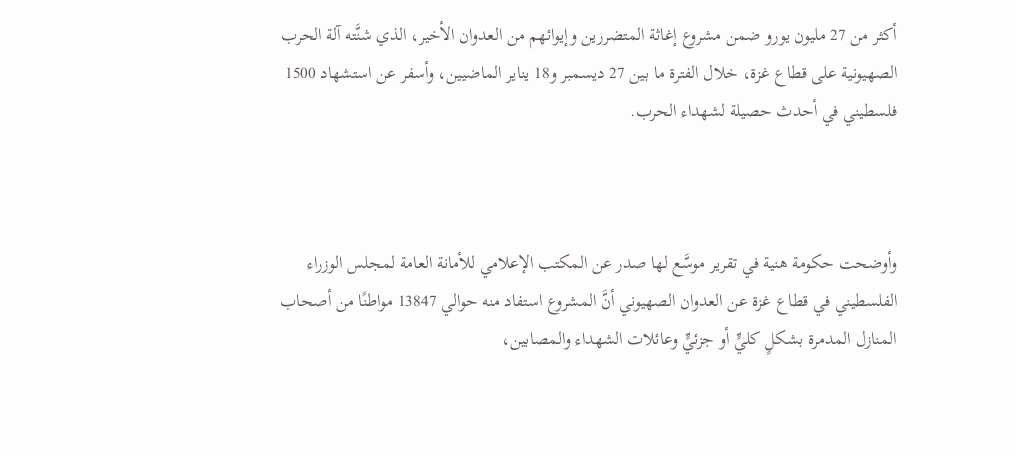أكثر من 27 مليون يورو ضمن مشروع إغاثة المتضررين وإيوائهم من العدوان الأخير، الذي شنَّته آلة الحرب الصهيونية على قطاع غزة، خلال الفترة ما بين 27 ديسمبر و18 يناير الماضيين، وأسفر عن استشهاد 1500 فلسطيني في أحدث حصيلة لشهداء الحرب.



وأوضحت حكومة هنية في تقرير موسَّع لها صدر عن المكتب الإعلامي للأمانة العامة لمجلس الوزراء الفلسطيني في قطاع غزة عن العدوان الصهيوني أنَّ المشروع استفاد منه حوالي 13847 مواطنًا من أصحاب المنازل المدمرة بشكلٍ كليٍّ أو جزئيٍّ وعائلات الشهداء والمصابين،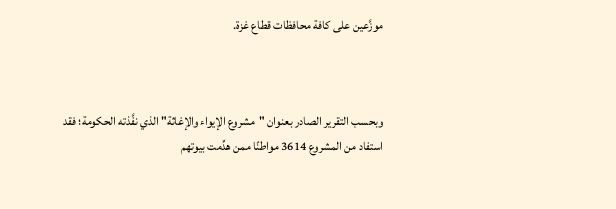موزَّعين على كافة محافظات قطاع غزة.



وبحسب التقرير الصادر بعنوان "مشروع الإيواء والإغاثة" الذي نفَّذته الحكومة؛ فقد استفاد من المشروع 3614 مواطنًا ممن هدِّمت بيوتهم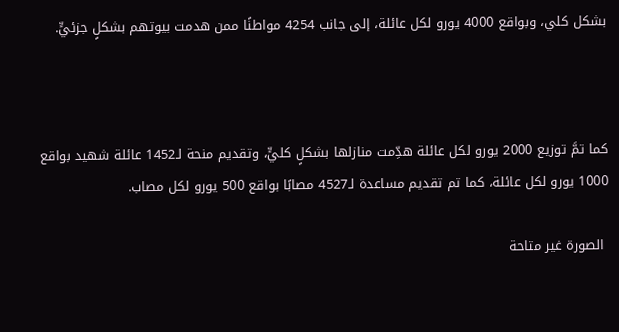بشكل كلي، وبواقع 4000 يورو لكل عائلة، إلى جانب 4254 مواطنًا ممن هدمت بيوتهم بشكلٍ جزئيٍّ.



كما تمَّ توزيع 2000 يورو لكل عائلة هدِّمت منازلها بشكلٍ كليٍّ، وتقديم منحة لـ1452 عائلة شهيد بواقع 1000 يورو لكل عائلة، كما تم تقديم مساعدة لـ4527 مصابًا بواقع 500 يورو لكل مصاب.

 الصورة غير متاحة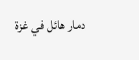دمار هائل في غزة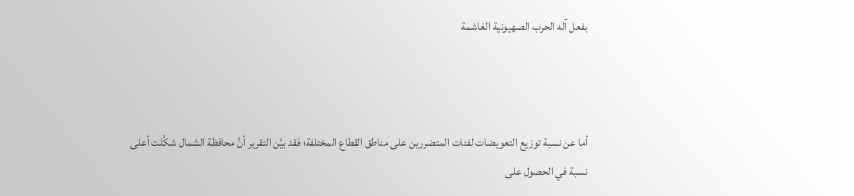بفعل آله الحرب الصهيونية الغاشمة



أما عن نسبة توزيع التعويضات لفئات المتضررين على مناطق القطاع المختلفة؛ فقد بيَّن التقرير أنَّ محافظة الشمال شكَّلت أعلى نسبة في الحصول على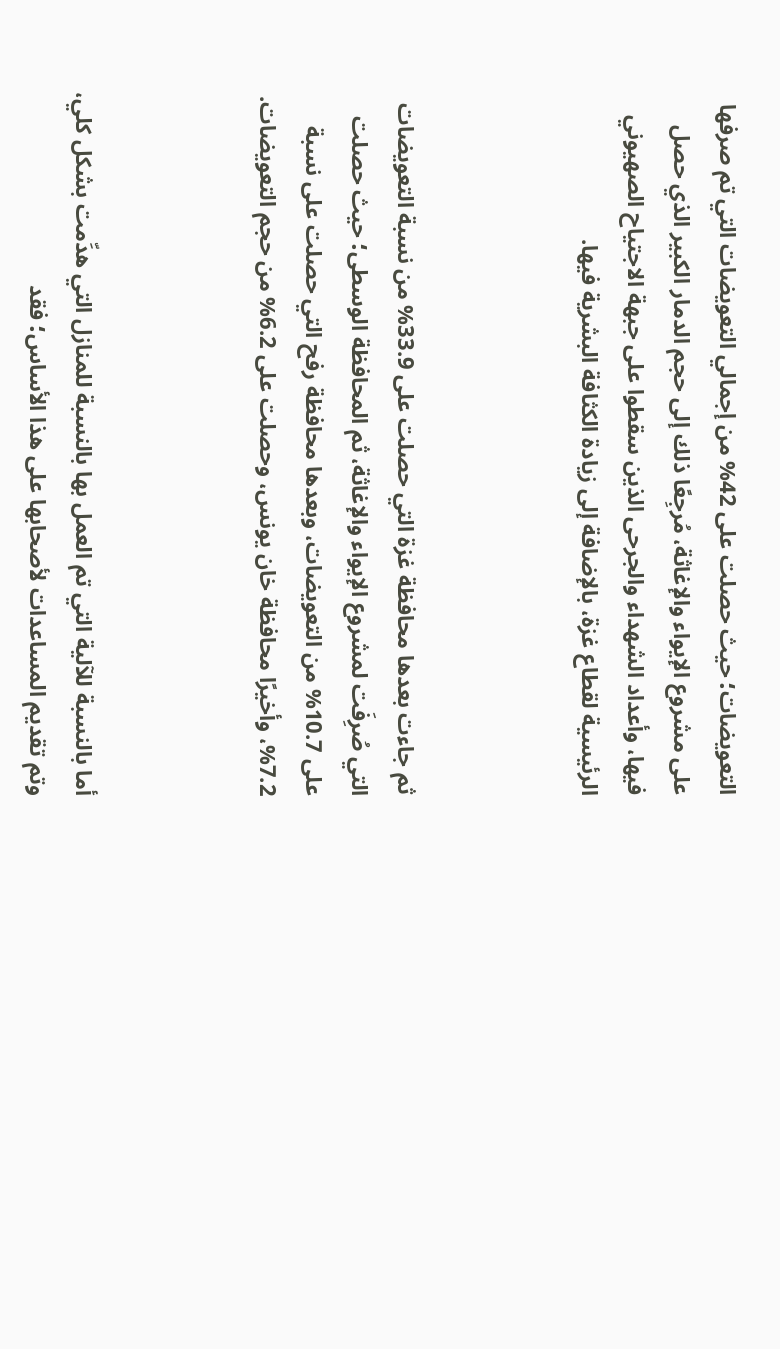التعويضات؛ حيث حصلت على 42% من إجمالي التعويضات التي تم صرفها على مشروع الإيواء والإغاثة، مُرجِعًا ذلك إلى حجم الدمار الكبير الذي حصل فيها، وأعداد الشهداء والجرحى الذين سقطوا على جبهة الاجتياح الصهيوني الرئيسية لقطاع غزة، بالإضافة إلى زيادة الكثافة البشرية فيها.



ثم جاءت بعدها محافظة غزة التي حصلت على 33.9% من نسبة التعويضات التي صُرِفَت لمشروع الإيواء والإغاثة، ثم المحافظة الوسطى؛ حيث حصلت على 10.7% من التعويضات، وبعدها محافظة رفح التي حصلت على نسبة 7.2%، وأخيرًا محافظة خان يونس، وحصلت على 6.2% من حجم التعويضات.



أما بالنسبة للآلية التي تم العمل بها بالنسبة للمنازل التي هدِّمت بشكل كلي، وتم تقديم المساعدات لأصحابها على هذا الأساس؛ فقد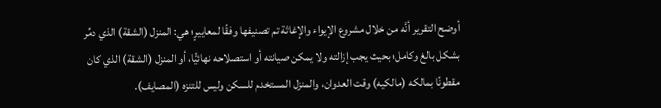أوضح التقرير أنَّه من خلال مشروع الإيواء والإغاثة تم تصنيفها وفقًا لمعاييرٍ؛ هي: المنزل (الشقة) الذي دمِّر بشكل بالغ وكامل؛ بحيث يجب إزالته ولا يمكن صيانته أو استصلاحه نهائيًّا، أو المنزل (الشقة) الذي كان مقطونًا بمالكه (مالكيه) وقت العدوان، والمنزل المستخدم للسكن وليس للتنزه (المصايف).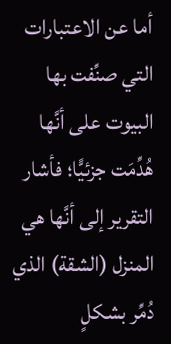أما عن الاعتبارات التي صنِّفت بها البيوت على أنَّها هُدِّمَت جزئيًّا؛ فأشار التقرير إلى أنَّها هي المنزل (الشقة) الذي دُمِّر بشكلٍ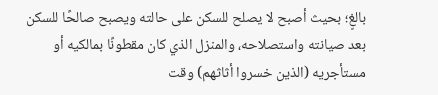بالغٍ؛ بحيث أصبح لا يصلح للسكن على حالته ويصبح صالحًا للسكن بعد صيانته واستصلاحه، والمنزل الذي كان مقطونًا بمالكيه أو مستأجريه (الذين خسروا أثاثهم) وقت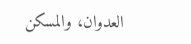العدوان، والمسكن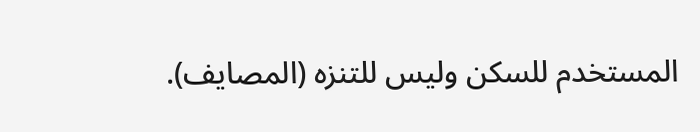المستخدم للسكن وليس للتنزه (المصايف).